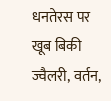धनतेरस पर खूब बिकी ज्वैलरी, वर्तन,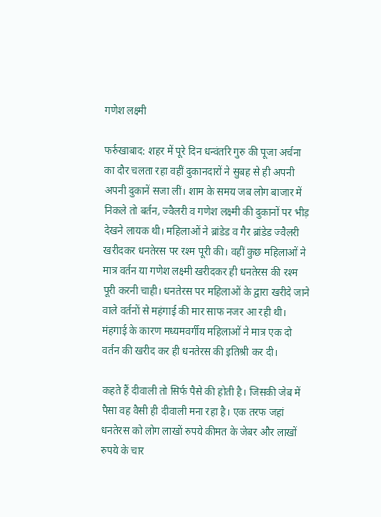गणेश लक्ष्मी

फर्रुखाबाद: शहर में पूरे दिन धन्वंतरि गुरु की पूजा अर्चना का दौर चलता रहा वहीं दुकानदारों ने सुबह से ही अपनी अपनी दुकानें सजा लीं। शाम के समय जब लोग बाजार में निकले तो बर्तन, ज्वैलरी व गणेश लक्ष्मी की दुकानों पर भीड़ देखने लायक थी। महिलाओं ने ब्रांडेड व गैर ब्रांडेड ज्वैलरी खरीदकर धनतेरस पर रश्म पूरी की। वहीं कुछ महिलाओं ने मात्र वर्तन या गणेश लक्ष्मी खरीदकर ही धनतेरस की रश्म पूरी करनी चाही। धनतेरस पर महिलाओं के द्वारा खरीदे जाने वाले वर्तनों से महंगाई की मार साफ नजर आ रही थी। मंहगाई के कारण मध्यमवर्गीय महिलाओं ने मात्र एक दो वर्तन की खरीद कर ही धनतेरस की इतिश्री कर दी।

कहते हैं दीवाली तो सिर्फ पैसे की होती है। जिसकी जेब में पैसा वह वैसी ही दीवाली मना रहा है। एक तरफ जहां धनतेरस को लोग लाखों रुपये कीमत के जेबर और लाखों रुपये के चार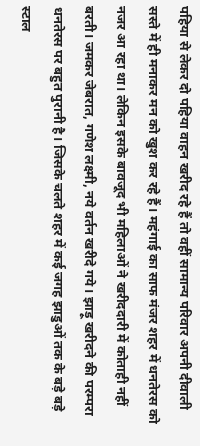पहिया से लेकर दो पहिया वाहन खरीद रहे हैं तो वहीं सामान्य परिवार अपनी दीवाली सस्ते में ही मनाकर मन को खुश कर रहे हैं। महंगाई का साफ मंजर शहर में धनतेरस को नजर आ रहा था। लेकिन इसके बावजूद भी महिलाओं ने खरीददारी में कोताही नहीं बरती। जमकर जेबरात, गणेश लक्ष्मी, नये वर्तन खरीदे गये। झाड़ू खरीदने की परम्परा धनतेरस पर बहुत पुरानी है। जिसके चलते शहर में कई जगह झाडुओं तक के बड़े बड़े स्टाल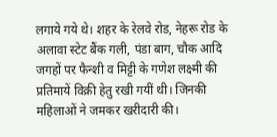लगाये गये थे। शहर के रेलवे रोड, नेहरू रोड के अलावा स्टेट बैंक गली, पंडा बाग, चौक आदि जगहों पर फैन्शी व मिट्टी के गणेश लक्ष्मी की प्रतिमायें विक्री हेतु रखी गयीं थी। जिनकी महिलाओं ने जमकर खरीदारी की।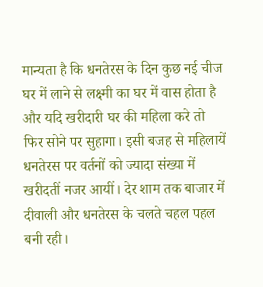मान्यता है कि धनतेरस के दिन कुछ नई चीज घर में लाने से लक्ष्मी का घर में वास होता है और यदि खरीदारी घर की महिला करे तो फिर सोने पर सुहागा। इसी बजह से महिलायें धनतेरस पर वर्तनों को ज्यादा संख्या में खरीदतीं नजर आयीं। देर शाम तक बाजार में दीवाली और धनतेरस के चलते चहल पहल बनी रही।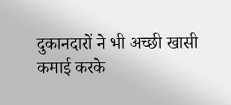दुकानदारों ने भी अच्छी खासी कमाई करके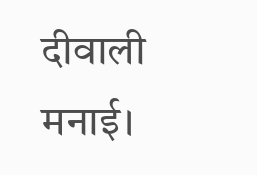दीवाली मनाई।